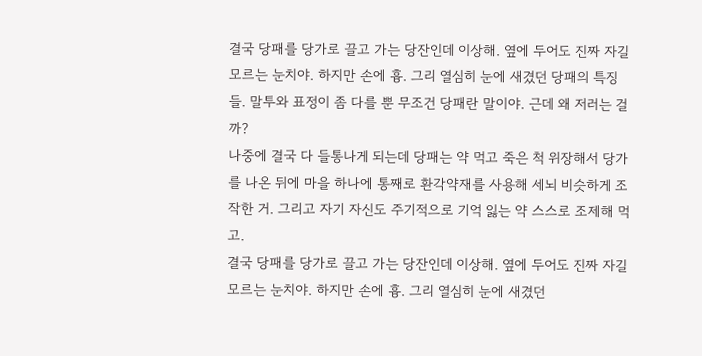결국 당패를 당가로 끌고 가는 당잔인데 이상해. 옆에 두어도 진짜 자길 모르는 눈치야. 하지만 손에 흉. 그리 열심히 눈에 새겼던 당패의 특징들. 말투와 표정이 좀 다를 뿐 무조건 당패란 말이야. 근데 왜 저러는 걸까?
나중에 결국 다 들통나게 되는데 당패는 약 먹고 죽은 척 위장해서 당가를 나온 뒤에 마을 하나에 통째로 환각약재를 사용해 세뇌 비슷하게 조작한 거. 그리고 자기 자신도 주기적으로 기억 잃는 약 스스로 조제해 먹고.
결국 당패를 당가로 끌고 가는 당잔인데 이상해. 옆에 두어도 진짜 자길 모르는 눈치야. 하지만 손에 흉. 그리 열심히 눈에 새겼던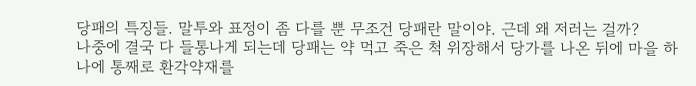당패의 특징들. 말투와 표정이 좀 다를 뿐 무조건 당패란 말이야. 근데 왜 저러는 걸까?
나중에 결국 다 들통나게 되는데 당패는 약 먹고 죽은 척 위장해서 당가를 나온 뒤에 마을 하나에 통째로 환각약재를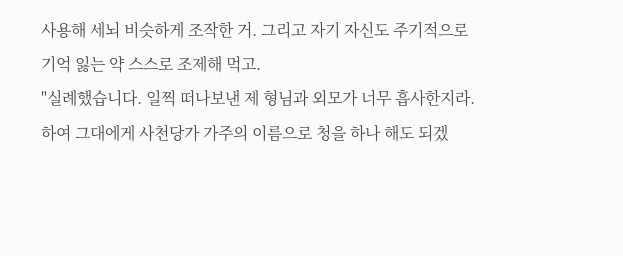사용해 세뇌 비슷하게 조작한 거. 그리고 자기 자신도 주기적으로 기억 잃는 약 스스로 조제해 먹고.
"실례했습니다. 일찍 떠나보낸 제 형님과 외모가 너무 흡사한지라. 하여 그대에게 사천당가 가주의 이름으로 청을 하나 해도 되겠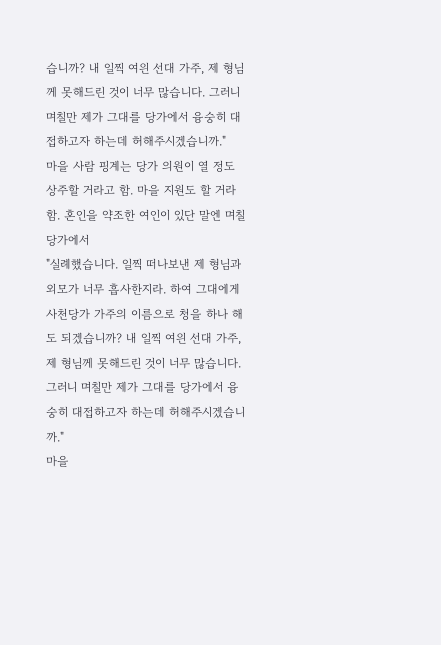습니까? 내 일찍 여읜 선대 가주, 제 형님께 못해드린 것이 너무 많습니다. 그러니 며칠만 제가 그대를 당가에서 융숭히 대접하고자 하는데 허해주시겠습니까."
마을 사람 핑계는 당가 의원이 열 정도 상주할 거라고 함. 마을 지원도 할 거라 함. 혼인을 약조한 여인이 있단 말엔 며칠 당가에서
"실례했습니다. 일찍 떠나보낸 제 형님과 외모가 너무 흡사한지라. 하여 그대에게 사천당가 가주의 이름으로 청을 하나 해도 되겠습니까? 내 일찍 여읜 선대 가주, 제 형님께 못해드린 것이 너무 많습니다. 그러니 며칠만 제가 그대를 당가에서 융숭히 대접하고자 하는데 허해주시겠습니까."
마을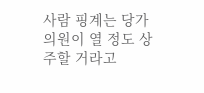사람 핑계는 당가 의원이 열 정도 상주할 거라고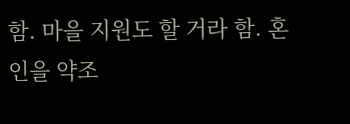함. 마을 지원도 할 거라 함. 혼인을 약조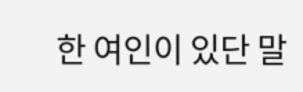한 여인이 있단 말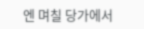엔 며칠 당가에서